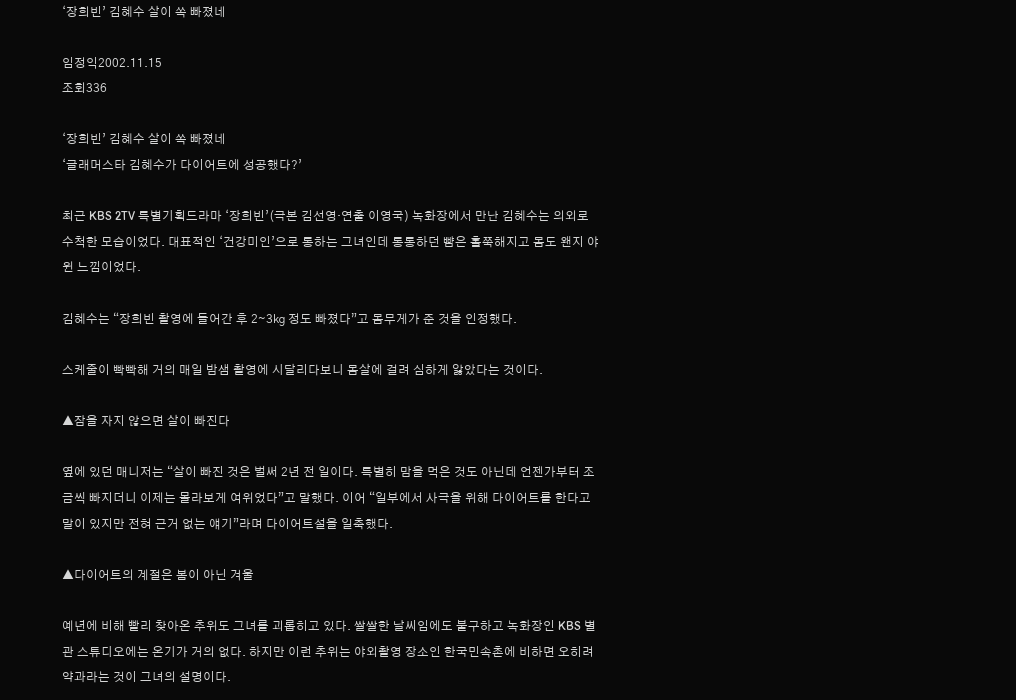‘장희빈’ 김혜수 살이 쏙 빠졌네

임정익2002.11.15
조회336

‘장희빈’ 김혜수 살이 쏙 빠졌네
‘글래머스타 김혜수가 다이어트에 성공했다?’

최근 KBS 2TV 특별기획드라마 ‘장희빈’(극본 김선영·연출 이영국) 녹화장에서 만난 김혜수는 의외로 수척한 모습이었다. 대표적인 ‘건강미인’으로 통하는 그녀인데 통통하던 뺨은 홀쭉해지고 몸도 왠지 야윈 느낌이었다.

김혜수는 “장희빈 촬영에 들어간 후 2∼3㎏ 정도 빠졌다”고 몸무게가 준 것을 인정했다.

스케줄이 빡빡해 거의 매일 밤샘 촬영에 시달리다보니 몸살에 걸려 심하게 앓았다는 것이다.

▲잠을 자지 않으면 살이 빠진다

옆에 있던 매니저는 “살이 빠진 것은 벌써 2년 전 일이다. 특별히 맘을 먹은 것도 아닌데 언젠가부터 조금씩 빠지더니 이제는 몰라보게 여위었다”고 말했다. 이어 “일부에서 사극을 위해 다이어트를 한다고 말이 있지만 전혀 근거 없는 얘기”라며 다이어트설을 일축했다.

▲다이어트의 계절은 봄이 아닌 겨울

예년에 비해 빨리 찾아온 추위도 그녀를 괴롭히고 있다. 쌀쌀한 날씨임에도 불구하고 녹화장인 KBS 별관 스튜디오에는 온기가 거의 없다. 하지만 이런 추위는 야외촬영 장소인 한국민속촌에 비하면 오히려 약과라는 것이 그녀의 설명이다.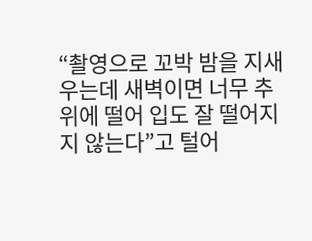“촬영으로 꼬박 밤을 지새우는데 새벽이면 너무 추위에 떨어 입도 잘 떨어지지 않는다”고 털어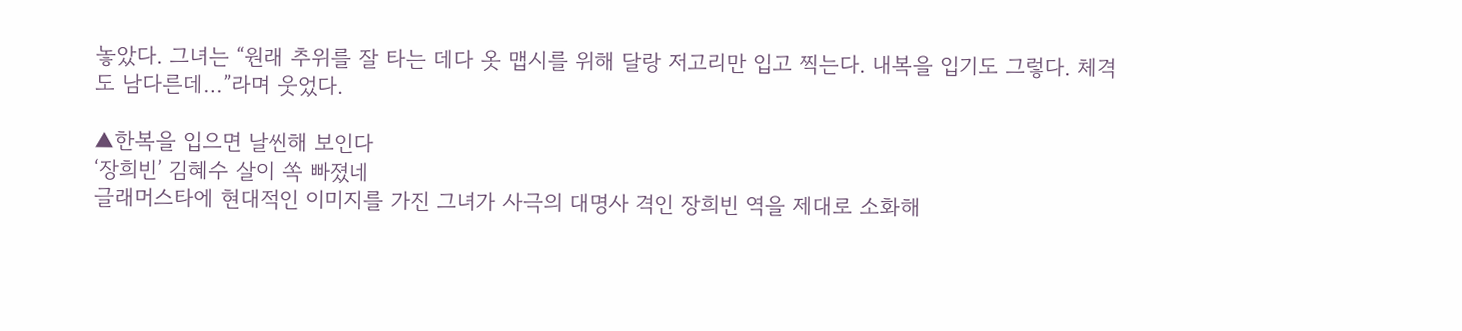놓았다. 그녀는 “원래 추위를 잘 타는 데다 옷 맵시를 위해 달랑 저고리만 입고 찍는다. 내복을 입기도 그렇다. 체격도 남다른데…”라며 웃었다.

▲한복을 입으면 날씬해 보인다
‘장희빈’ 김혜수 살이 쏙 빠졌네
글래머스타에 현대적인 이미지를 가진 그녀가 사극의 대명사 격인 장희빈 역을 제대로 소화해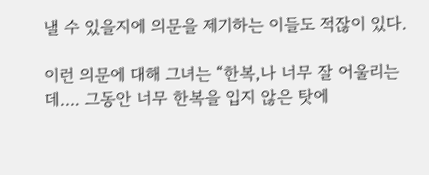낼 수 있을지에 의문을 제기하는 이들도 적잖이 있다.

이런 의문에 대해 그녀는 “한복,나 너무 잘 어울리는데…. 그동안 너무 한복을 입지 않은 탓에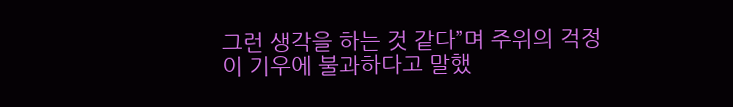그런 생각을 하는 것 같다”며 주위의 걱정이 기우에 불과하다고 말했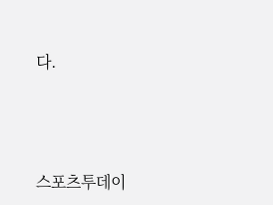다.





스포츠투데이